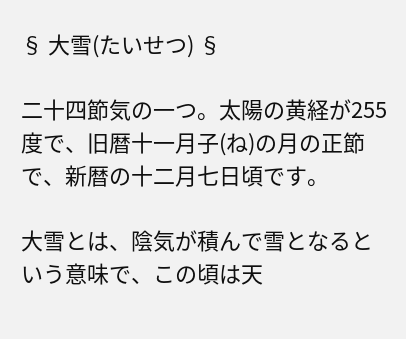§ 大雪(たいせつ) §

二十四節気の一つ。太陽の黄経が255度で、旧暦十一月子(ね)の月の正節で、新暦の十二月七日頃です。

大雪とは、陰気が積んで雪となるという意味で、この頃は天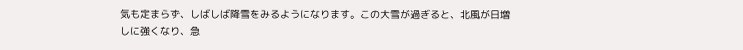気も定まらず、しばしば降雪をみるようになります。この大雪が過ぎると、北風が日増しに強くなり、急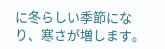に冬らしい季節になり、寒さが増します。